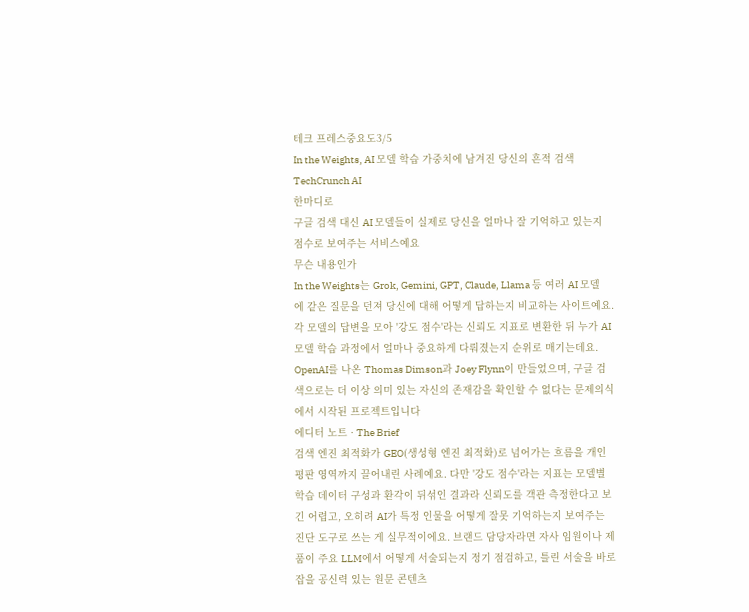테크 프레스중요도3/5
In the Weights, AI 모델 학습 가중치에 남겨진 당신의 흔적 검색
TechCrunch AI
한마디로
구글 검색 대신 AI 모델들이 실제로 당신을 얼마나 잘 기억하고 있는지 점수로 보여주는 서비스예요
무슨 내용인가
In the Weights는 Grok, Gemini, GPT, Claude, Llama 등 여러 AI 모델에 같은 질문을 던져 당신에 대해 어떻게 답하는지 비교하는 사이트예요. 각 모델의 답변을 모아 '강도 점수'라는 신뢰도 지표로 변환한 뒤 누가 AI 모델 학습 과정에서 얼마나 중요하게 다뤄졌는지 순위로 매기는데요. OpenAI를 나온 Thomas Dimson과 Joey Flynn이 만들었으며, 구글 검색으로는 더 이상 의미 있는 자신의 존재감을 확인할 수 없다는 문제의식에서 시작된 프로젝트입니다
에디터 노트 · The Brief
검색 엔진 최적화가 GEO(생성형 엔진 최적화)로 넘어가는 흐름을 개인 평판 영역까지 끌어내린 사례예요. 다만 '강도 점수'라는 지표는 모델별 학습 데이터 구성과 환각이 뒤섞인 결과라 신뢰도를 객관 측정한다고 보긴 어렵고, 오히려 AI가 특정 인물을 어떻게 잘못 기억하는지 보여주는 진단 도구로 쓰는 게 실무적이에요. 브랜드 담당자라면 자사 임원이나 제품이 주요 LLM에서 어떻게 서술되는지 정기 점검하고, 틀린 서술을 바로잡을 공신력 있는 원문 콘텐츠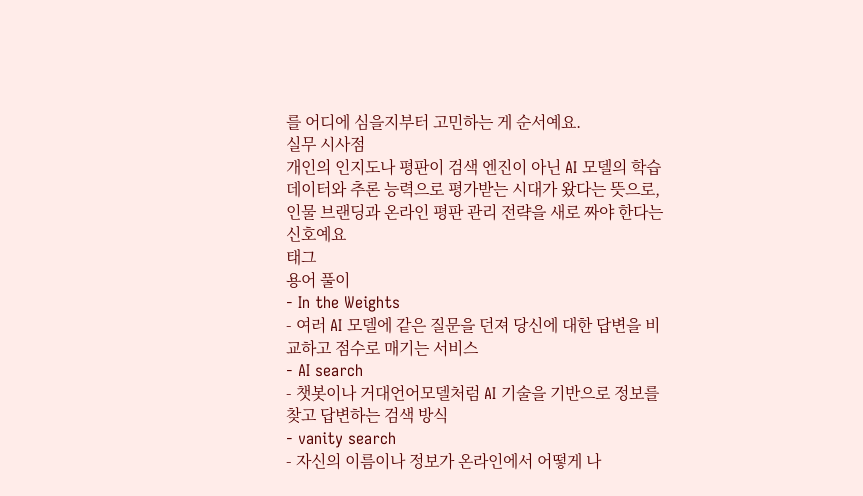를 어디에 심을지부터 고민하는 게 순서예요.
실무 시사점
개인의 인지도나 평판이 검색 엔진이 아닌 AI 모델의 학습 데이터와 추론 능력으로 평가받는 시대가 왔다는 뜻으로, 인물 브랜딩과 온라인 평판 관리 전략을 새로 짜야 한다는 신호예요
태그
용어 풀이
- In the Weights
- 여러 AI 모델에 같은 질문을 던져 당신에 대한 답변을 비교하고 점수로 매기는 서비스
- AI search
- 챗봇이나 거대언어모델처럼 AI 기술을 기반으로 정보를 찾고 답변하는 검색 방식
- vanity search
- 자신의 이름이나 정보가 온라인에서 어떻게 나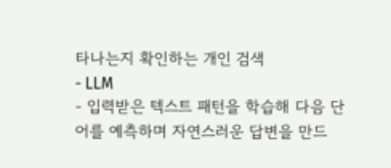타나는지 확인하는 개인 검색
- LLM
- 입력받은 텍스트 패턴을 학습해 다음 단어를 예측하며 자연스러운 답변을 만드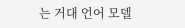는 거대 언어 모델